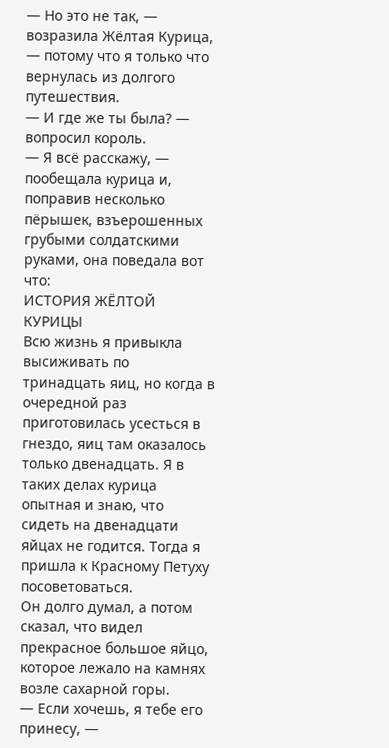— Но это не так, — возразила Жёлтая Курица, — потому что я только что вернулась из долгого путешествия.
— И где же ты была? — вопросил король.
— Я всё расскажу, — пообещала курица и, поправив несколько пёрышек, взъерошенных грубыми солдатскими руками, она поведала вот что:
ИСТОРИЯ ЖЁЛТОЙ КУРИЦЫ
Всю жизнь я привыкла высиживать по тринадцать яиц, но когда в очередной раз приготовилась усесться в гнездо, яиц там оказалось только двенадцать. Я в таких делах курица опытная и знаю, что сидеть на двенадцати яйцах не годится. Тогда я пришла к Красному Петуху посоветоваться.
Он долго думал, а потом сказал, что видел прекрасное большое яйцо, которое лежало на камнях возле сахарной горы.
— Если хочешь, я тебе его принесу, —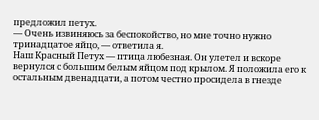предложил петух.
— Очень извиняюсь за беспокойство, но мне точно нужно тринадцатое яйцо, — ответила я.
Наш Красный Петух — птица любезная. Он улетел и вскоре вернулся с большим белым яйцом под крылом. Я положила его к остальным двенадцати, а потом честно просидела в гнезде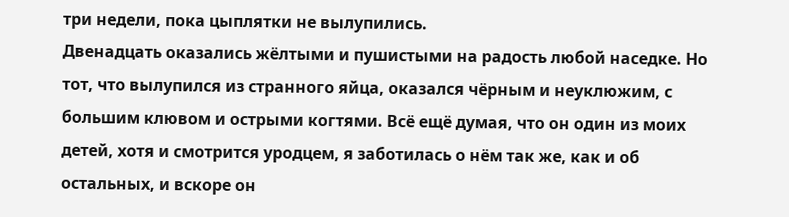три недели, пока цыплятки не вылупились.
Двенадцать оказались жёлтыми и пушистыми на радость любой наседке. Но тот, что вылупился из странного яйца, оказался чёрным и неуклюжим, с большим клювом и острыми когтями. Всё ещё думая, что он один из моих детей, хотя и смотрится уродцем, я заботилась о нём так же, как и об остальных, и вскоре он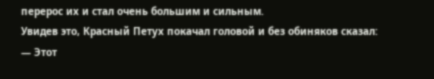перерос их и стал очень большим и сильным.
Увидев это, Красный Петух покачал головой и без обиняков сказал:
— Этот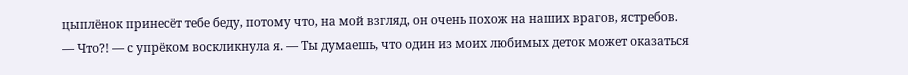цыплёнок принесёт тебе беду, потому что, на мой взгляд, он очень похож на наших врагов, ястребов.
— Что?! — с упрёком воскликнула я. — Ты думаешь, что один из моих любимых деток может оказаться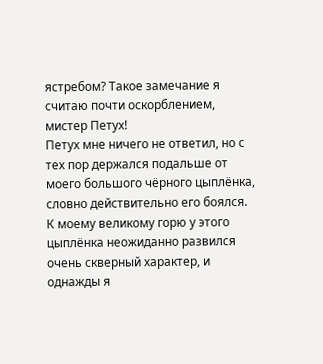ястребом? Такое замечание я считаю почти оскорблением, мистер Петух!
Петух мне ничего не ответил, но с тех пор держался подальше от моего большого чёрного цыплёнка, словно действительно его боялся.
К моему великому горю у этого цыплёнка неожиданно развился очень скверный характер, и однажды я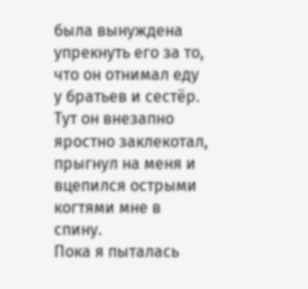была вынуждена упрекнуть его за то, что он отнимал еду у братьев и сестёр. Тут он внезапно яростно заклекотал, прыгнул на меня и вцепился острыми когтями мне в спину.
Пока я пыталась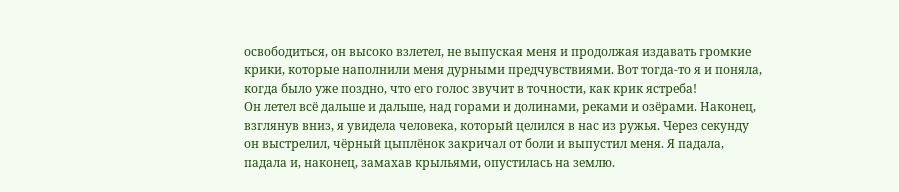освободиться, он высоко взлетел, не выпуская меня и продолжая издавать громкие крики, которые наполнили меня дурными предчувствиями. Вот тогда-то я и поняла, когда было уже поздно, что его голос звучит в точности, как крик ястреба!
Он летел всё дальше и дальше, над горами и долинами, реками и озёрами. Наконец, взглянув вниз, я увидела человека, который целился в нас из ружья. Через секунду он выстрелил, чёрный цыплёнок закричал от боли и выпустил меня. Я падала, падала и, наконец, замахав крыльями, опустилась на землю.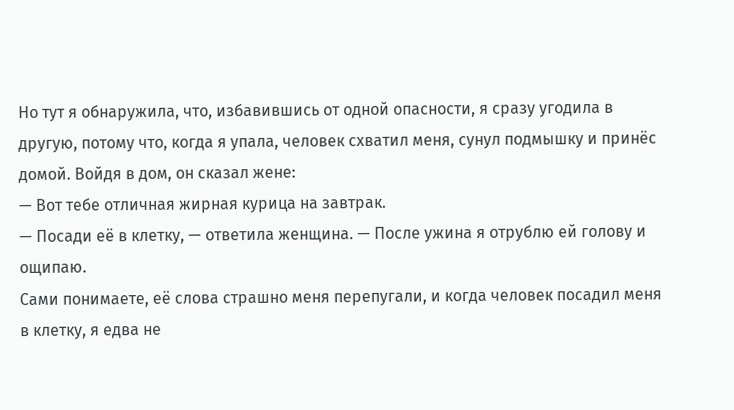Но тут я обнаружила, что, избавившись от одной опасности, я сразу угодила в другую, потому что, когда я упала, человек схватил меня, сунул подмышку и принёс домой. Войдя в дом, он сказал жене:
— Вот тебе отличная жирная курица на завтрак.
— Посади её в клетку, — ответила женщина. — После ужина я отрублю ей голову и ощипаю.
Сами понимаете, её слова страшно меня перепугали, и когда человек посадил меня в клетку, я едва не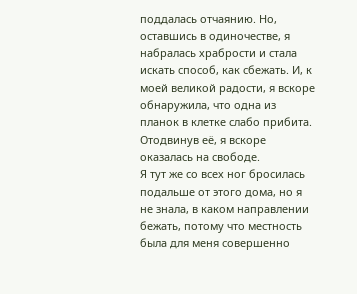поддалась отчаянию. Но, оставшись в одиночестве, я набралась храбрости и стала искать способ, как сбежать. И, к моей великой радости, я вскоре обнаружила, что одна из планок в клетке слабо прибита. Отодвинув её, я вскоре оказалась на свободе.
Я тут же со всех ног бросилась подальше от этого дома, но я не знала, в каком направлении бежать, потому что местность была для меня совершенно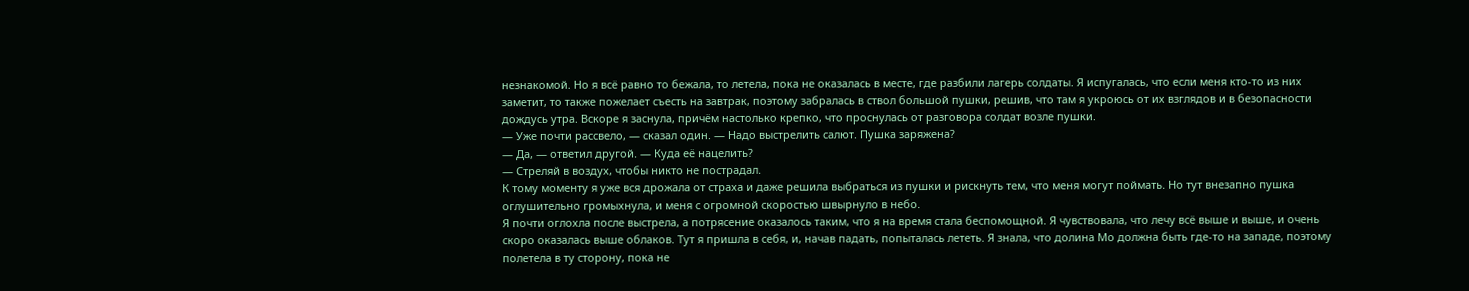незнакомой. Но я всё равно то бежала, то летела, пока не оказалась в месте, где разбили лагерь солдаты. Я испугалась, что если меня кто-то из них заметит, то также пожелает съесть на завтрак, поэтому забралась в ствол большой пушки, решив, что там я укроюсь от их взглядов и в безопасности дождусь утра. Вскоре я заснула, причём настолько крепко, что проснулась от разговора солдат возле пушки.
— Уже почти рассвело, — сказал один. — Надо выстрелить салют. Пушка заряжена?
— Да, — ответил другой. — Куда её нацелить?
— Стреляй в воздух, чтобы никто не пострадал.
К тому моменту я уже вся дрожала от страха и даже решила выбраться из пушки и рискнуть тем, что меня могут поймать. Но тут внезапно пушка оглушительно громыхнула, и меня с огромной скоростью швырнуло в небо.
Я почти оглохла после выстрела, а потрясение оказалось таким, что я на время стала беспомощной. Я чувствовала, что лечу всё выше и выше, и очень скоро оказалась выше облаков. Тут я пришла в себя, и, начав падать, попыталась лететь. Я знала, что долина Мо должна быть где-то на западе, поэтому полетела в ту сторону, пока не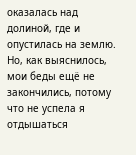оказалась над долиной, где и опустилась на землю.
Но, как выяснилось, мои беды ещё не закончились, потому что не успела я отдышаться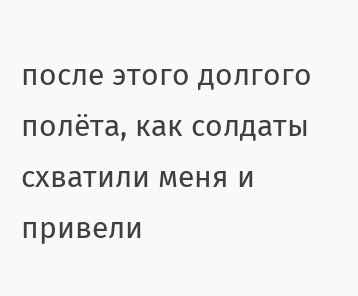после этого долгого полёта, как солдаты схватили меня и привели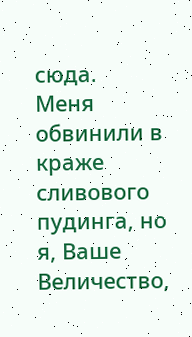сюда.
Меня обвинили в краже сливового пудинга, но я, Ваше Величество,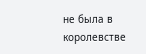не была в королевстве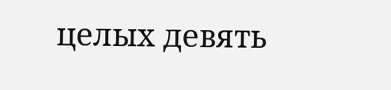целых девять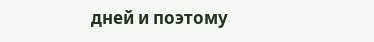дней и поэтому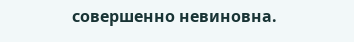совершенно невиновна.